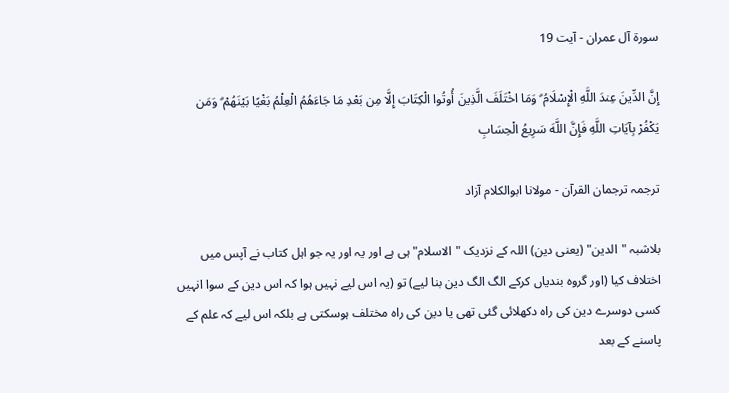سورة آل عمران - آیت 19

إِنَّ الدِّينَ عِندَ اللَّهِ الْإِسْلَامُ ۗ وَمَا اخْتَلَفَ الَّذِينَ أُوتُوا الْكِتَابَ إِلَّا مِن بَعْدِ مَا جَاءَهُمُ الْعِلْمُ بَغْيًا بَيْنَهُمْ ۗ وَمَن يَكْفُرْ بِآيَاتِ اللَّهِ فَإِنَّ اللَّهَ سَرِيعُ الْحِسَابِ

ترجمہ ترجمان القرآن - مولانا ابوالکلام آزاد

بلاشبہ "الدین" (یعنی دین) اللہ کے نزدیک "الاسلام" ہی ہے اور یہ اور یہ جو اہل کتاب نے آپس میں اختلاف کیا (اور گروہ بندیاں کرکے الگ الگ دین بنا لیے) تو (یہ اس لیے نہیں ہوا کہ اس دین کے سوا انہیں کسی دوسرے دین کی راہ دکھلائی گئی تھی یا دین کی راہ مختلف ہوسکتی ہے بلکہ اس لیے کہ علم کے پاسنے کے بعد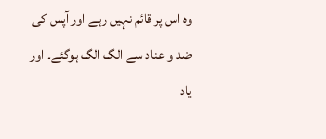وہ اس پر قائم نہیں رہے اور آپس کی ضد و عناد سے الگ الگ ہوگئے۔ اور یاد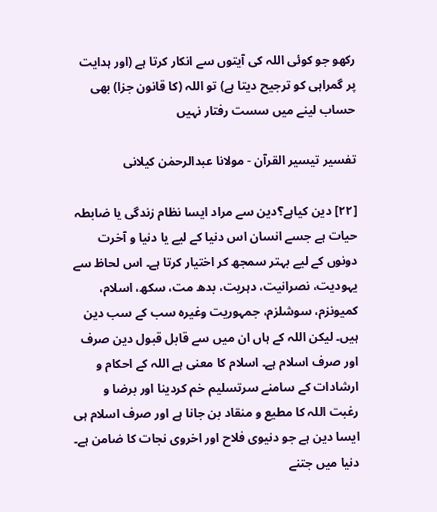رکھو جو کوئی اللہ کی آیتوں سے انکار کرتا ہے (اور ہدایت پر گمراہی کو ترجیح دیتا ہے) تو اللہ (کا قانون جزا) بھی حساب لینے میں سست رفتار نہیں

تفسیر تیسیر القرآن - مولانا عبدالرحمٰن کیلانی

[٢٢] دین کیاہے؟دین سے مراد ایسا نظام زندگی یا ضابطہ حیات ہے جسے انسان اس دنیا کے لیے یا دنیا و آخرت دونوں کے لیے بہتر سمجھ کر اختیار کرتا ہے۔ اس لحاظ سے یہودیت، نصرانیت، دہریت، بدھ مت، سکھ، اسلام، کمیونزم، سوشلزم، جمہوریت وغیرہ سب کے سب دین ہیں۔ لیکن اللہ کے ہاں ان میں سے قابل قبول دین صرف اور صرف اسلام ہے۔ اسلام کا معنی ہے اللہ کے احکام و ارشادات کے سامنے سرتسلیم خم کردینا اور برضا و رغبت اللہ کا مطیع و منقاد بن جانا ہے اور صرف اسلام ہی ایسا دین ہے جو دنیوی فلاح اور اخروی نجات کا ضامن ہے۔ دنیا میں جتنے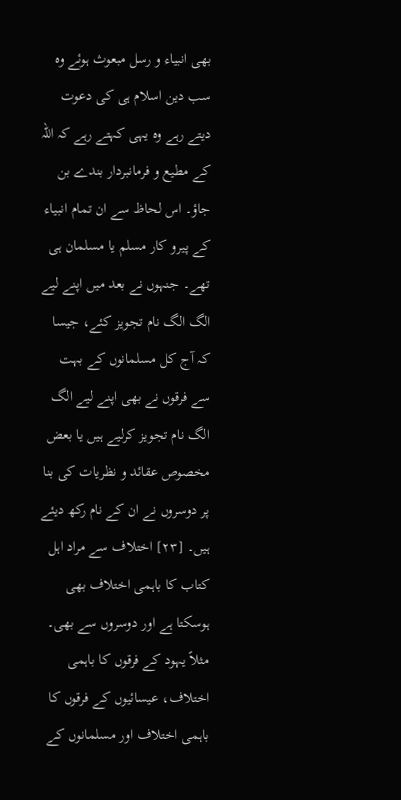بھی انبیاء و رسل مبعوث ہوئے وہ سب دین اسلام ہی کی دعوت دیتے رہے وہ یہی کہتے رہے کہ اللہ کے مطیع و فرمانبردار بندے بن جاؤ۔ اس لحاظ سے ان تمام انبیاء کے پیرو کار مسلم یا مسلمان ہی تھے۔ جنہوں نے بعد میں اپنے لیے الگ الگ نام تجویز کئے، جیسا کہ آج کل مسلمانوں کے بہت سے فرقوں نے بھی اپنے لیے الگ الگ نام تجویز کرلیے ہیں یا بعض مخصوص عقائد و نظریات کی بنا پر دوسروں نے ان کے نام رکھ دیئے ہیں۔ [٢٣] اختلاف سے مراد اہل کتاب کا باہمی اختلاف بھی ہوسکتا ہے اور دوسروں سے بھی۔ مثلاً یہود کے فرقوں کا باہمی اختلاف، عیسائیوں کے فرقوں کا باہمی اختلاف اور مسلمانوں کے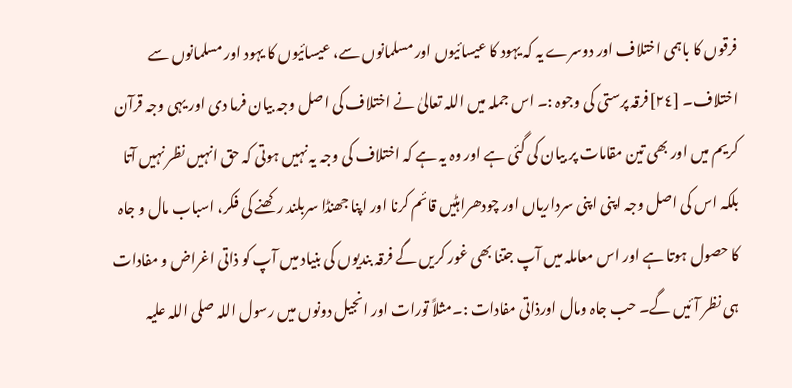فرقوں کا باہمی اختلاف اور دوسرے یہ کہ یہود کا عیسائیوں اور مسلمانوں سے، عیسائیوں کا یہود اور مسلمانوں سے اختلاف۔ [٢٤]فرقہ پرستی کی وجوہ :۔ اس جملہ میں اللہ تعالیٰ نے اختلاف کی اصل وجہ بیان فرما دی اور یہی وجہ قرآن کریم میں اور بھی تین مقامات پر بیان کی گئی ہے اور وہ یہ ہے کہ اختلاف کی وجہ یہ نہیں ہوتی کہ حق انہیں نظر نہیں آتا بلکہ اس کی اصل وجہ اپنی اپنی سرداریاں اور چودھراہٹیں قائم کرنا اور اپنا جھنڈا سربلند رکھنے کی فکر، اسباب مال و جاہ کا حصول ہوتا ہے اور اس معاملہ میں آپ جتنا بھی غور کریں گے فرقہ بندیوں کی بنیاد میں آپ کو ذاتی اغراض و مفادات ہی نظر آئیں گے۔ حب جاہ ومال اورذاتی مفادات :۔مثلاً تورات اور انجیل دونوں میں رسول اللہ صلی اللہ علیہ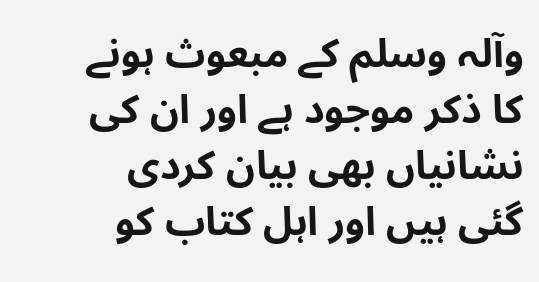وآلہ وسلم کے مبعوث ہونے کا ذکر موجود ہے اور ان کی نشانیاں بھی بیان کردی گئی ہیں اور اہل کتاب کو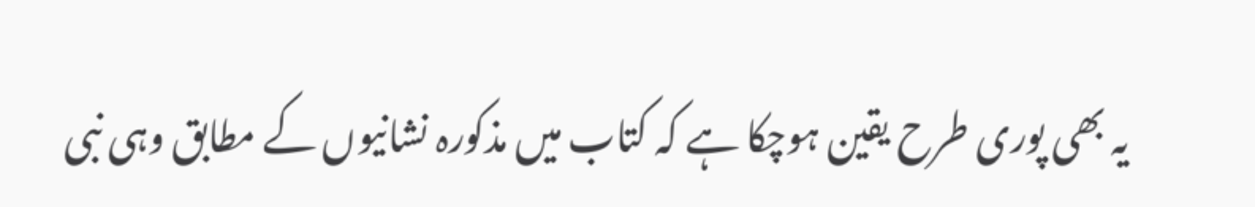یہ بھی پوری طرح یقین ہوچکا ہے کہ کتاب میں مذکورہ نشانیوں کے مطابق وہی نبی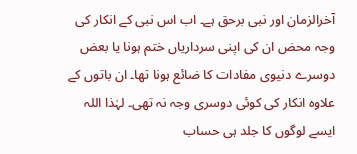آخرالزمان اور نبی برحق ہے۔ اب اس نبی کے انکار کی وجہ محض ان کی اپنی سرداریاں ختم ہونا یا بعض دوسرے دنیوی مفادات کا ضائع ہونا تھا۔ ان باتوں کے علاوہ انکار کی کوئی دوسری وجہ نہ تھی۔ لہٰذا اللہ ایسے لوگوں کا جلد ہی حساب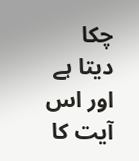چکا دیتا ہے اور اس آیت کا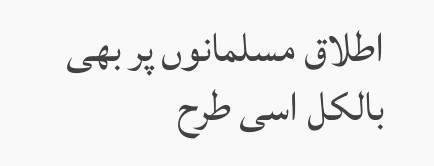اطلاق مسلمانوں پر بھی بالکل اسی طرح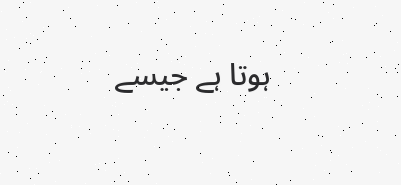ہوتا ہے جیسے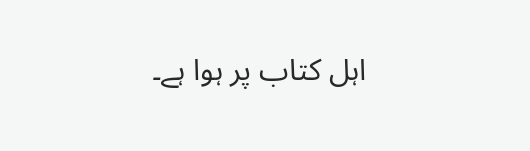اہل کتاب پر ہوا ہے۔